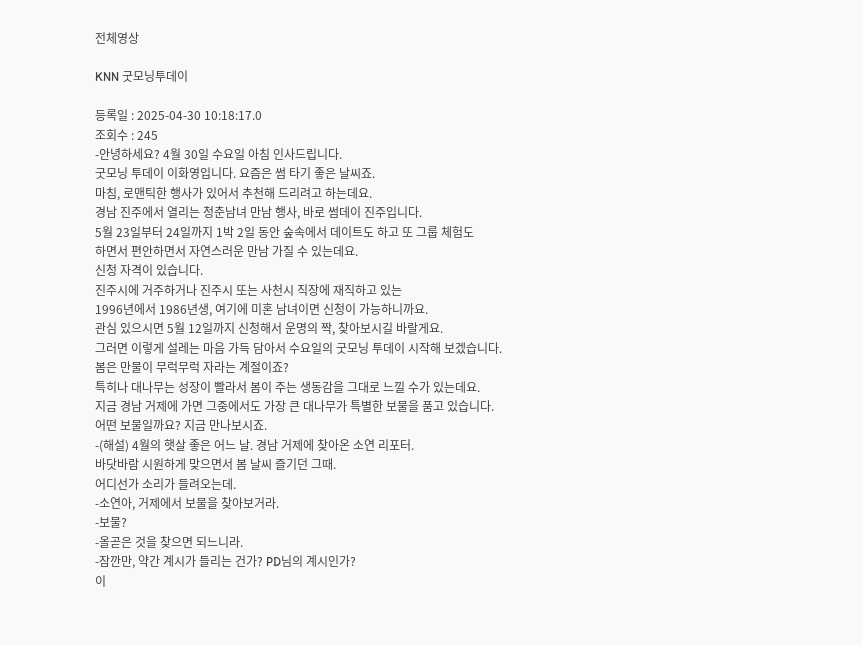전체영상

KNN 굿모닝투데이

등록일 : 2025-04-30 10:18:17.0
조회수 : 245
-안녕하세요? 4월 30일 수요일 아침 인사드립니다.
굿모닝 투데이 이화영입니다. 요즘은 썸 타기 좋은 날씨죠.
마침, 로맨틱한 행사가 있어서 추천해 드리려고 하는데요.
경남 진주에서 열리는 청춘남녀 만남 행사, 바로 썸데이 진주입니다.
5월 23일부터 24일까지 1박 2일 동안 숲속에서 데이트도 하고 또 그룹 체험도
하면서 편안하면서 자연스러운 만남 가질 수 있는데요.
신청 자격이 있습니다.
진주시에 거주하거나 진주시 또는 사천시 직장에 재직하고 있는
1996년에서 1986년생, 여기에 미혼 남녀이면 신청이 가능하니까요.
관심 있으시면 5월 12일까지 신청해서 운명의 짝, 찾아보시길 바랄게요.
그러면 이렇게 설레는 마음 가득 담아서 수요일의 굿모닝 투데이 시작해 보겠습니다.
봄은 만물이 무럭무럭 자라는 계절이죠?
특히나 대나무는 성장이 빨라서 봄이 주는 생동감을 그대로 느낄 수가 있는데요.
지금 경남 거제에 가면 그중에서도 가장 큰 대나무가 특별한 보물을 품고 있습니다.
어떤 보물일까요? 지금 만나보시죠.
-(해설) 4월의 햇살 좋은 어느 날. 경남 거제에 찾아온 소연 리포터.
바닷바람 시원하게 맞으면서 봄 날씨 즐기던 그때.
어디선가 소리가 들려오는데.
-소연아, 거제에서 보물을 찾아보거라.
-보물?
-올곧은 것을 찾으면 되느니라.
-잠깐만, 약간 계시가 들리는 건가? PD님의 계시인가?
이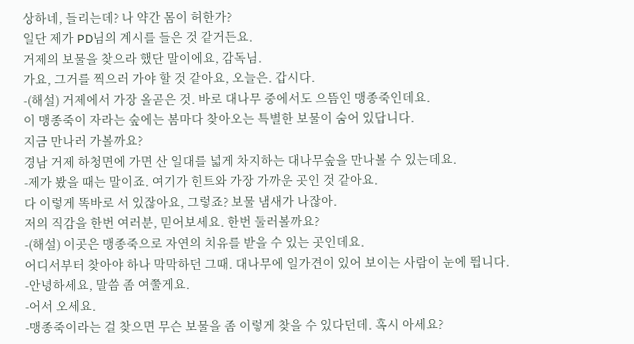상하네, 들리는데? 나 약간 몸이 허한가?
일단 제가 PD님의 계시를 들은 것 같거든요.
거제의 보물을 찾으라 했단 말이에요, 감독님.
가요, 그거를 찍으러 가야 할 것 같아요, 오늘은. 갑시다.
-(해설) 거제에서 가장 올곧은 것. 바로 대나무 중에서도 으뜸인 맹종죽인데요.
이 맹종죽이 자라는 숲에는 봄마다 찾아오는 특별한 보물이 숨어 있답니다.
지금 만나러 가볼까요?
경남 거제 하청면에 가면 산 일대를 넓게 차지하는 대나무숲을 만나볼 수 있는데요.
-제가 봤을 때는 말이죠. 여기가 힌트와 가장 가까운 곳인 것 같아요.
다 이렇게 똑바로 서 있잖아요, 그렇죠? 보물 냄새가 나잖아.
저의 직감을 한번 여러분, 믿어보세요. 한번 둘러볼까요?
-(해설) 이곳은 맹종죽으로 자연의 치유를 받을 수 있는 곳인데요.
어디서부터 찾아야 하나 막막하던 그때. 대나무에 일가견이 있어 보이는 사람이 눈에 띕니다.
-안녕하세요, 말씀 좀 여쭐게요.
-어서 오세요.
-맹종죽이라는 걸 찾으면 무슨 보물을 좀 이렇게 찾을 수 있다던데. 혹시 아세요?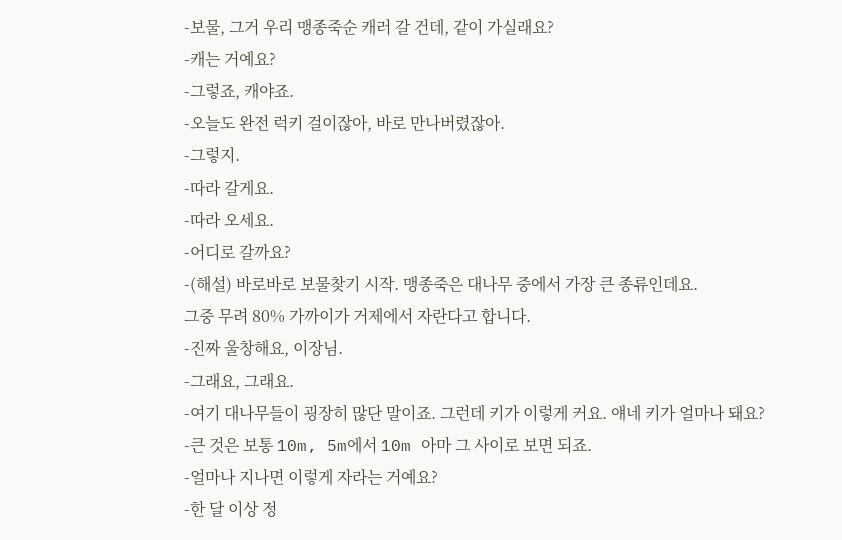-보물, 그거 우리 맹종죽순 캐러 갈 건데, 같이 가실래요?
-캐는 거예요?
-그렇죠, 캐야죠.
-오늘도 완전 럭키 걸이잖아, 바로 만나버렸잖아.
-그렇지.
-따라 갈게요.
-따라 오세요.
-어디로 갈까요?
-(해설) 바로바로 보물찾기 시작. 맹종죽은 대나무 중에서 가장 큰 종류인데요.
그중 무려 80% 가까이가 거제에서 자란다고 합니다.
-진짜 울창해요, 이장님.
-그래요, 그래요.
-여기 대나무들이 굉장히 많단 말이죠. 그런데 키가 이렇게 커요. 얘네 키가 얼마나 돼요?
-큰 것은 보통 10m, 5m에서 10m 아마 그 사이로 보면 되죠.
-얼마나 지나면 이렇게 자라는 거예요?
-한 달 이상 정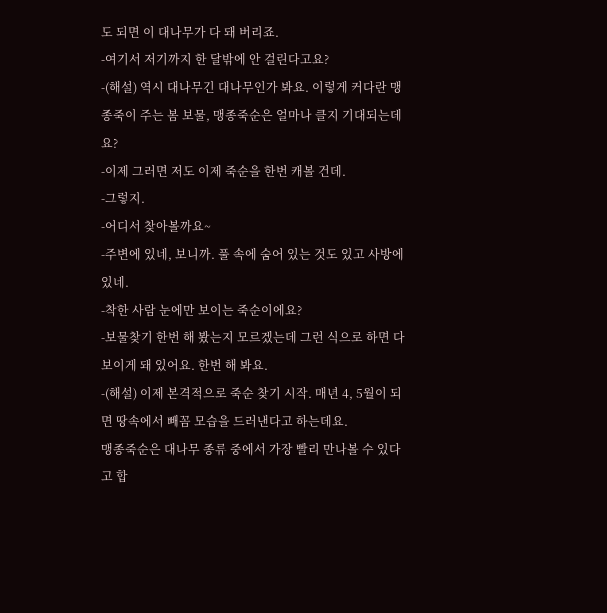도 되면 이 대나무가 다 돼 버리죠.
-여기서 저기까지 한 달밖에 안 걸린다고요?
-(해설) 역시 대나무긴 대나무인가 봐요. 이렇게 커다란 맹종죽이 주는 봄 보물, 맹종죽순은 얼마나 클지 기대되는데요?
-이제 그러면 저도 이제 죽순을 한번 캐볼 건데.
-그렇지.
-어디서 찾아볼까요~
-주변에 있네, 보니까. 풀 속에 숨어 있는 것도 있고 사방에 있네.
-착한 사람 눈에만 보이는 죽순이에요?
-보물찾기 한번 해 봤는지 모르겠는데 그런 식으로 하면 다 보이게 돼 있어요. 한번 해 봐요.
-(해설) 이제 본격적으로 죽순 찾기 시작. 매년 4, 5월이 되면 땅속에서 빼꼼 모습을 드러낸다고 하는데요.
맹종죽순은 대나무 종류 중에서 가장 빨리 만나볼 수 있다고 합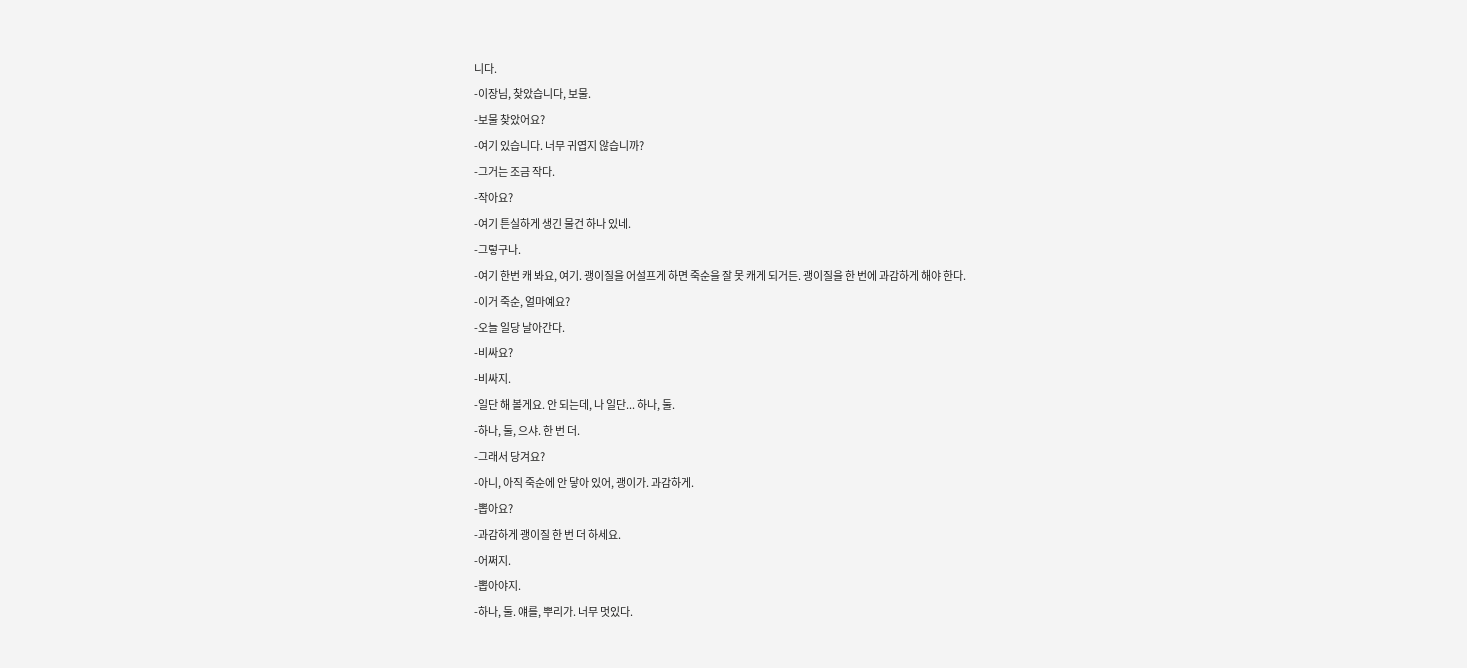니다.
-이장님, 찾았습니다, 보물.
-보물 찾았어요?
-여기 있습니다. 너무 귀엽지 않습니까?
-그거는 조금 작다.
-작아요?
-여기 튼실하게 생긴 물건 하나 있네.
-그렇구나.
-여기 한번 캐 봐요, 여기. 괭이질을 어설프게 하면 죽순을 잘 못 캐게 되거든. 괭이질을 한 번에 과감하게 해야 한다.
-이거 죽순, 얼마예요?
-오늘 일당 날아간다.
-비싸요?
-비싸지.
-일단 해 볼게요. 안 되는데, 나 일단... 하나, 둘.
-하나, 둘, 으샤. 한 번 더.
-그래서 당겨요?
-아니, 아직 죽순에 안 닿아 있어, 괭이가. 과감하게.
-뽑아요?
-과감하게 괭이질 한 번 더 하세요.
-어쩌지.
-뽑아야지.
-하나, 둘. 얘를, 뿌리가. 너무 멋있다.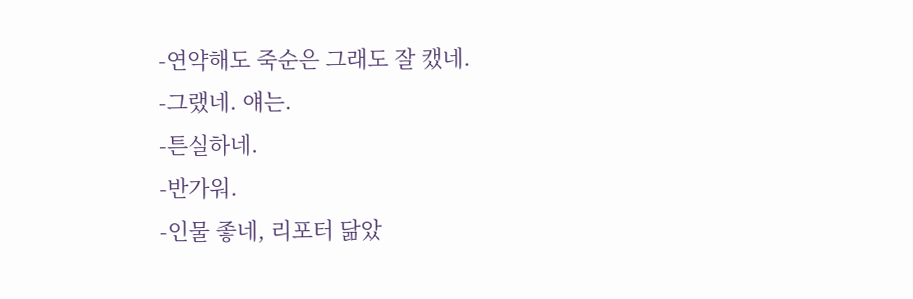-연약해도 죽순은 그래도 잘 캤네.
-그랬네. 얘는.
-튼실하네.
-반가워.
-인물 좋네, 리포터 닮았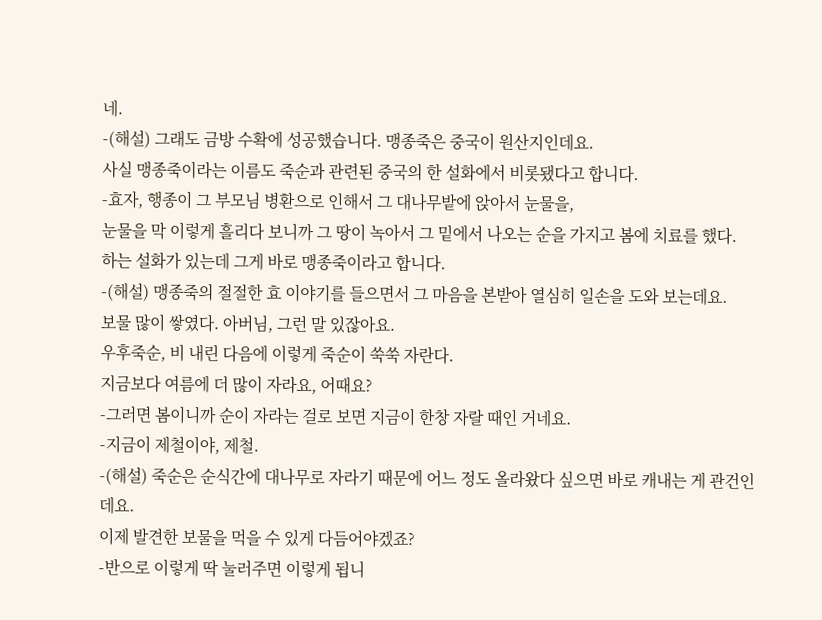네.
-(해설) 그래도 금방 수확에 성공했습니다. 맹종죽은 중국이 원산지인데요.
사실 맹종죽이라는 이름도 죽순과 관련된 중국의 한 설화에서 비롯됐다고 합니다.
-효자, 행종이 그 부모님 병환으로 인해서 그 대나무밭에 앉아서 눈물을,
눈물을 막 이렇게 흘리다 보니까 그 땅이 녹아서 그 밑에서 나오는 순을 가지고 봄에 치료를 했다.
하는 설화가 있는데 그게 바로 맹종죽이라고 합니다.
-(해설) 맹종죽의 절절한 효 이야기를 들으면서 그 마음을 본받아 열심히 일손을 도와 보는데요.
보물 많이 쌓였다. 아버님, 그런 말 있잖아요.
우후죽순, 비 내린 다음에 이렇게 죽순이 쑥쑥 자란다.
지금보다 여름에 더 많이 자라요, 어때요?
-그러면 봄이니까 순이 자라는 걸로 보면 지금이 한창 자랄 때인 거네요.
-지금이 제철이야, 제철.
-(해설) 죽순은 순식간에 대나무로 자라기 때문에 어느 정도 올라왔다 싶으면 바로 캐내는 게 관건인데요.
이제 발견한 보물을 먹을 수 있게 다듬어야겠죠?
-반으로 이렇게 딱 눌러주면 이렇게 됩니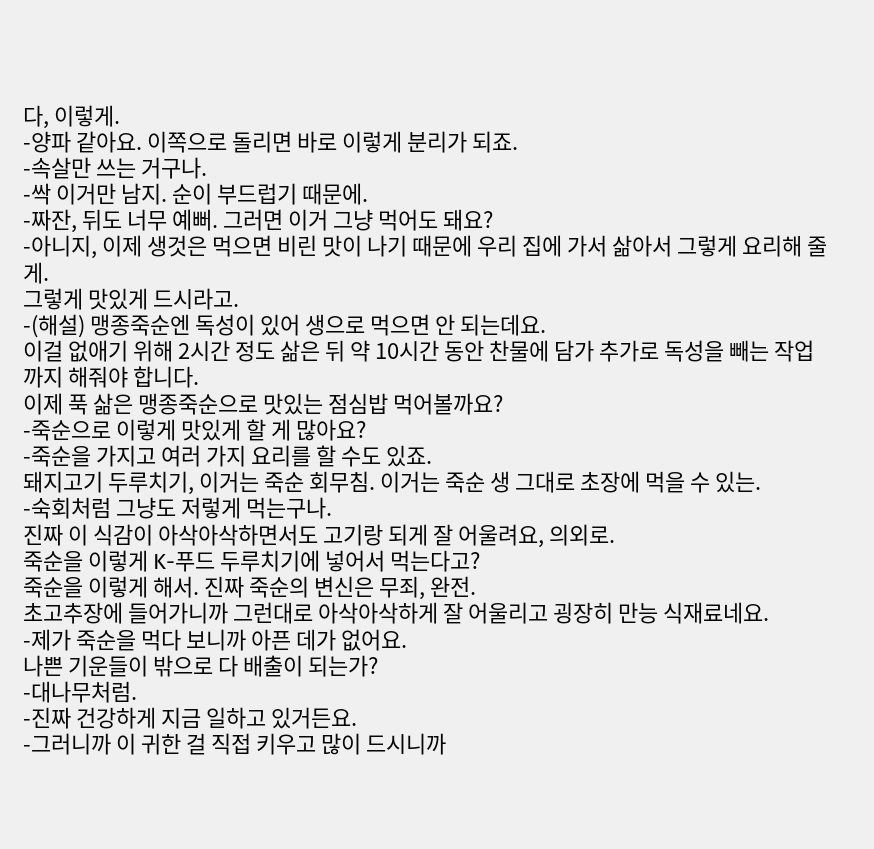다, 이렇게.
-양파 같아요. 이쪽으로 돌리면 바로 이렇게 분리가 되죠.
-속살만 쓰는 거구나.
-싹 이거만 남지. 순이 부드럽기 때문에.
-짜잔, 뒤도 너무 예뻐. 그러면 이거 그냥 먹어도 돼요?
-아니지, 이제 생것은 먹으면 비린 맛이 나기 때문에 우리 집에 가서 삶아서 그렇게 요리해 줄게.
그렇게 맛있게 드시라고.
-(해설) 맹종죽순엔 독성이 있어 생으로 먹으면 안 되는데요.
이걸 없애기 위해 2시간 정도 삶은 뒤 약 10시간 동안 찬물에 담가 추가로 독성을 빼는 작업까지 해줘야 합니다.
이제 푹 삶은 맹종죽순으로 맛있는 점심밥 먹어볼까요?
-죽순으로 이렇게 맛있게 할 게 많아요?
-죽순을 가지고 여러 가지 요리를 할 수도 있죠.
돼지고기 두루치기, 이거는 죽순 회무침. 이거는 죽순 생 그대로 초장에 먹을 수 있는.
-숙회처럼 그냥도 저렇게 먹는구나.
진짜 이 식감이 아삭아삭하면서도 고기랑 되게 잘 어울려요, 의외로.
죽순을 이렇게 K-푸드 두루치기에 넣어서 먹는다고?
죽순을 이렇게 해서. 진짜 죽순의 변신은 무죄, 완전.
초고추장에 들어가니까 그런대로 아삭아삭하게 잘 어울리고 굉장히 만능 식재료네요.
-제가 죽순을 먹다 보니까 아픈 데가 없어요.
나쁜 기운들이 밖으로 다 배출이 되는가?
-대나무처럼.
-진짜 건강하게 지금 일하고 있거든요.
-그러니까 이 귀한 걸 직접 키우고 많이 드시니까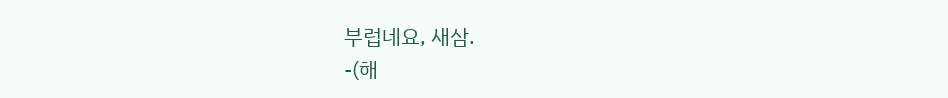부럽네요, 새삼.
-(해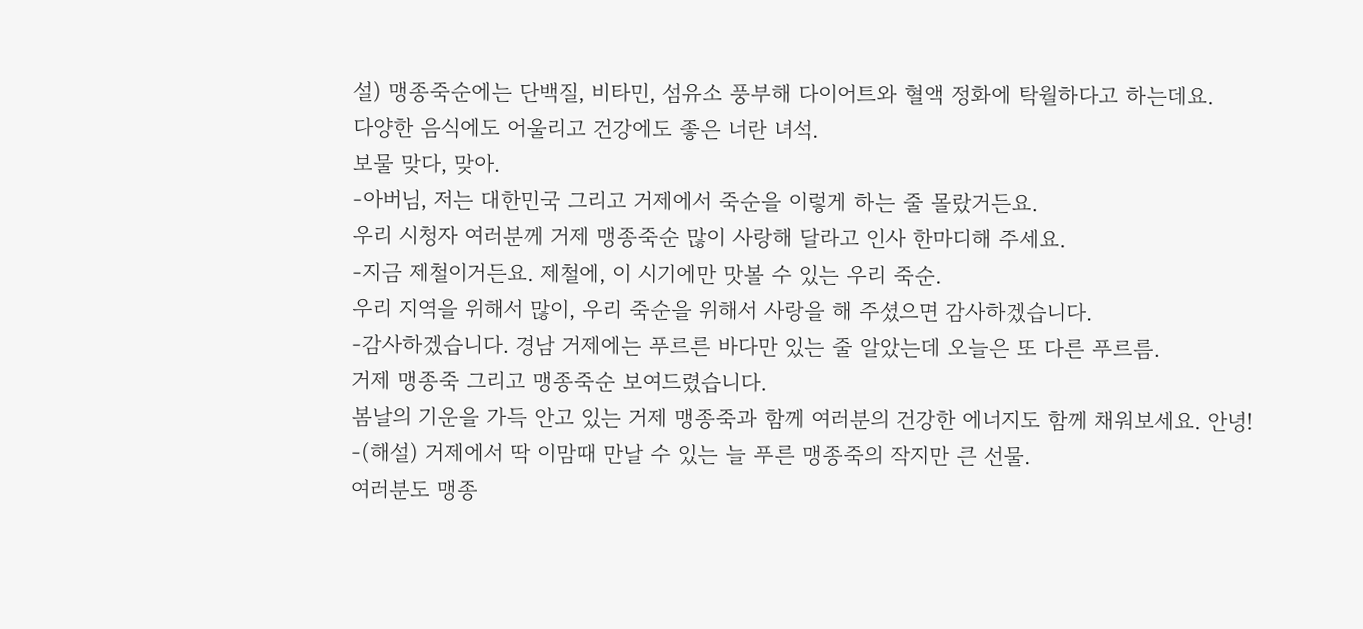설) 맹종죽순에는 단백질, 비타민, 섬유소 풍부해 다이어트와 혈액 정화에 탁월하다고 하는데요.
다양한 음식에도 어울리고 건강에도 좋은 너란 녀석.
보물 맞다, 맞아.
-아버님, 저는 대한민국 그리고 거제에서 죽순을 이렇게 하는 줄 몰랐거든요.
우리 시청자 여러분께 거제 맹종죽순 많이 사랑해 달라고 인사 한마디해 주세요.
-지금 제철이거든요. 제철에, 이 시기에만 맛볼 수 있는 우리 죽순.
우리 지역을 위해서 많이, 우리 죽순을 위해서 사랑을 해 주셨으면 감사하겠습니다.
-감사하겠습니다. 경남 거제에는 푸르른 바다만 있는 줄 알았는데 오늘은 또 다른 푸르름.
거제 맹종죽 그리고 맹종죽순 보여드렸습니다.
봄날의 기운을 가득 안고 있는 거제 맹종죽과 함께 여러분의 건강한 에너지도 함께 채워보세요. 안녕!
-(해설) 거제에서 딱 이맘때 만날 수 있는 늘 푸른 맹종죽의 작지만 큰 선물.
여러분도 맹종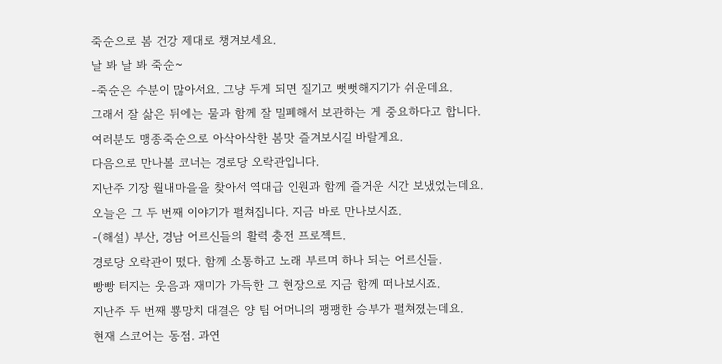죽순으로 봄 건강 제대로 챙겨보세요.
날 봐 날 봐 죽순~
-죽순은 수분이 많아서요. 그냥 두게 되면 질기고 뻣뻣해지기가 쉬운데요.
그래서 잘 삶은 뒤에는 물과 함께 잘 밀폐해서 보관하는 게 중요하다고 합니다.
여러분도 맹종죽순으로 아삭아삭한 봄맛 즐겨보시길 바랄게요.
다음으로 만나볼 코너는 경로당 오락관입니다.
지난주 기장 월내마을을 찾아서 역대급 인원과 함께 즐거운 시간 보냈었는데요.
오늘은 그 두 번째 이야기가 펼쳐집니다. 지금 바로 만나보시죠.
-(해설) 부산, 경남 어르신들의 활력 충전 프로젝트.
경로당 오락관이 떴다. 함께 소통하고 노래 부르며 하나 되는 어르신들.
빵빵 터지는 웃음과 재미가 가득한 그 현장으로 지금 함께 떠나보시죠.
지난주 두 번째 뿅망치 대결은 양 팀 어머니의 팽팽한 승부가 펼쳐졌는데요.
현재 스코어는 동점. 과연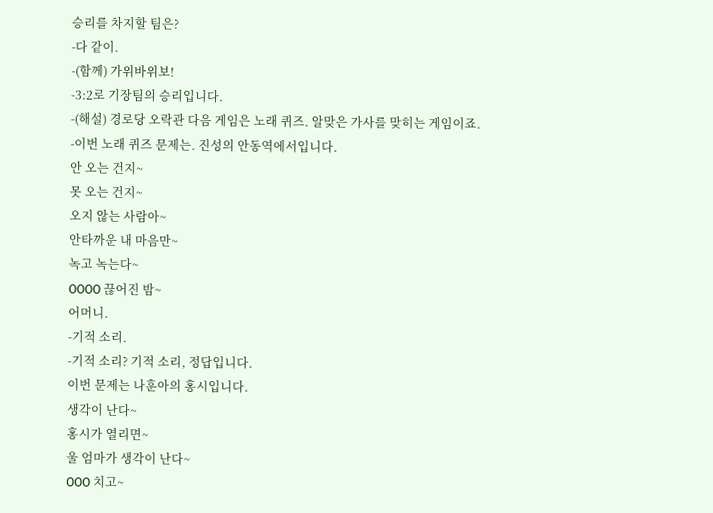승리를 차지할 팀은?
-다 같이.
-(함께) 가위바위보!
-3:2로 기장팀의 승리입니다.
-(해설) 경로당 오락관 다음 게임은 노래 퀴즈. 알맞은 가사를 맞히는 게임이죠.
-이번 노래 퀴즈 문제는. 진성의 안동역에서입니다.
안 오는 건지~
못 오는 건지~
오지 않는 사람아~
안타까운 내 마음만~
녹고 녹는다~
OOOO 끊어진 밤~
어머니.
-기적 소리.
-기적 소리? 기적 소리, 정답입니다.
이번 문제는 나훈아의 홍시입니다.
생각이 난다~
홍시가 열리면~
울 엄마가 생각이 난다~
OOO 치고~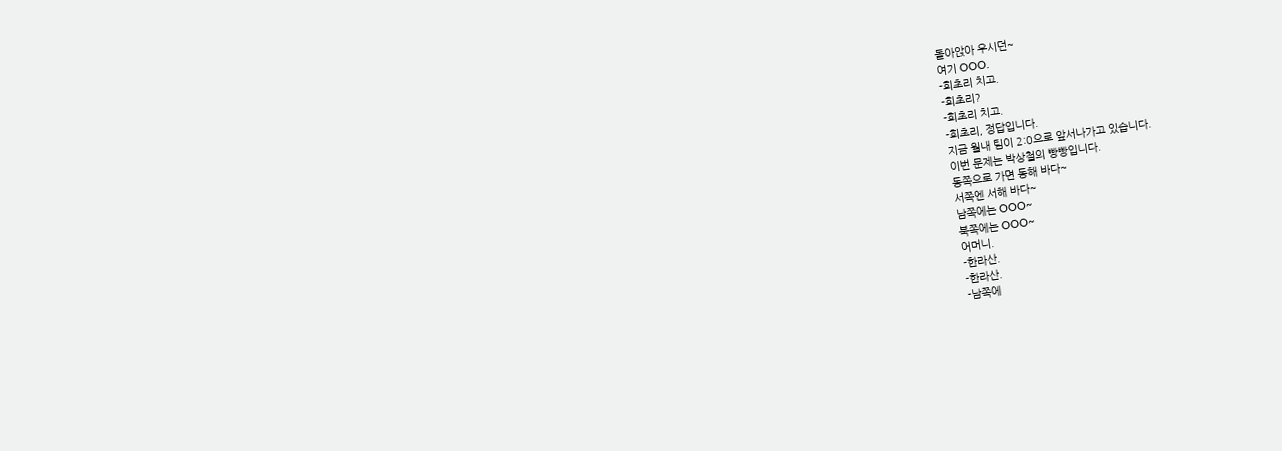돌아앉아 우시던~
여기 OOO.
-회초리 치고.
-회초리?
-회초리 치고.
-회초리, 정답입니다.
지금 월내 팀이 2:0으로 앞서나가고 있습니다.
이번 문제는 박상철의 빵빵입니다.
동쪽으로 가면 동해 바다~
서쪽엔 서해 바다~
남쪽에는 OOO~
북쪽에는 OOO~
어머니.
-한라산.
-한라산.
-남쪽에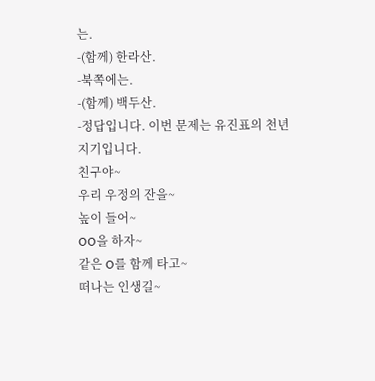는.
-(함께) 한라산.
-북쪽에는.
-(함께) 백두산.
-정답입니다. 이번 문제는 유진표의 천년지기입니다.
친구야~
우리 우정의 잔을~
높이 들어~
OO을 하자~
같은 O를 함께 타고~
떠나는 인생길~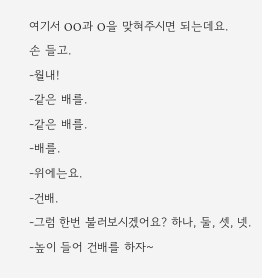여기서 OO과 O을 맞혀주시면 되는데요.
손 들고.
-월내!
-같은 배를.
-같은 배를.
-배를.
-위에는요.
-건배.
-그럼 한번 불러보시겠어요? 하나, 둘, 셋, 넷.
-높이 들어 건배를 하자~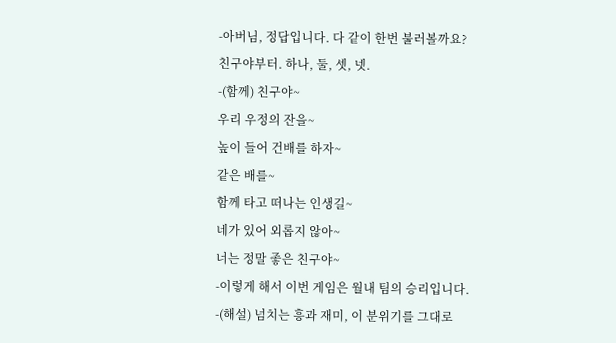-아버님, 정답입니다. 다 같이 한번 불러볼까요?
친구야부터. 하나, 둘, 셋, 넷.
-(함께) 친구야~
우리 우정의 잔을~
높이 들어 건배를 하자~
같은 배를~
함께 타고 떠나는 인생길~
네가 있어 외롭지 않아~
너는 정말 좋은 친구야~
-이렇게 해서 이번 게임은 월내 팀의 승리입니다.
-(해설) 넘치는 흥과 재미, 이 분위기를 그대로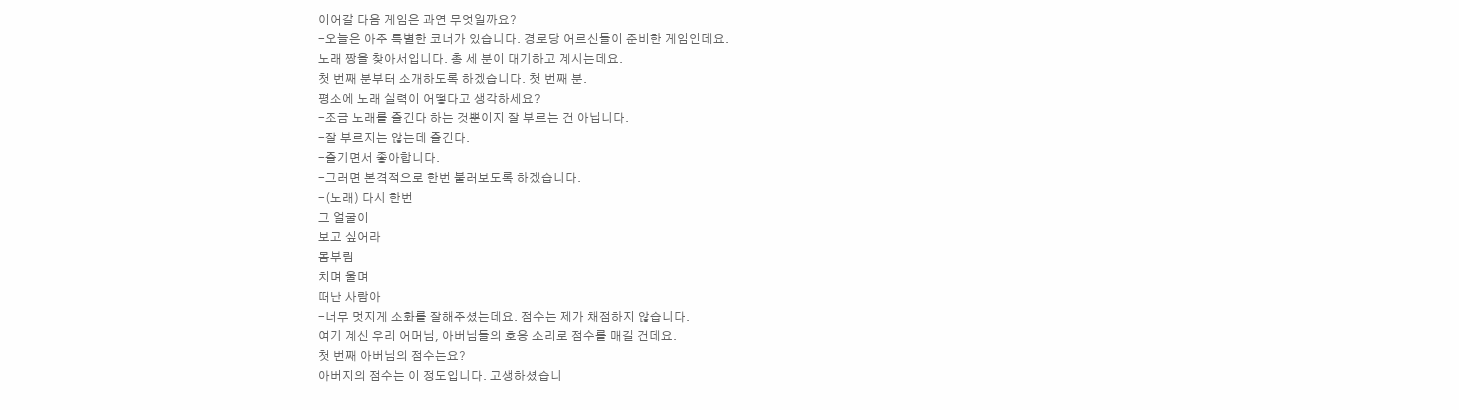이어갈 다음 게임은 과연 무엇일까요?
-오늘은 아주 특별한 코너가 있습니다. 경로당 어르신들이 준비한 게임인데요.
노래 짱을 찾아서입니다. 총 세 분이 대기하고 계시는데요.
첫 번째 분부터 소개하도록 하겠습니다. 첫 번째 분.
평소에 노래 실력이 어떻다고 생각하세요?
-조금 노래를 즐긴다 하는 것뿐이지 잘 부르는 건 아닙니다.
-잘 부르지는 않는데 즐긴다.
-즐기면서 좋아합니다.
-그러면 본격적으로 한번 불러보도록 하겠습니다.
-(노래) 다시 한번
그 얼굴이
보고 싶어라
몸부림
치며 울며
떠난 사람아
-너무 멋지게 소화를 잘해주셨는데요. 점수는 제가 채점하지 않습니다.
여기 계신 우리 어머님, 아버님들의 호응 소리로 점수를 매길 건데요.
첫 번째 아버님의 점수는요?
아버지의 점수는 이 정도입니다. 고생하셨습니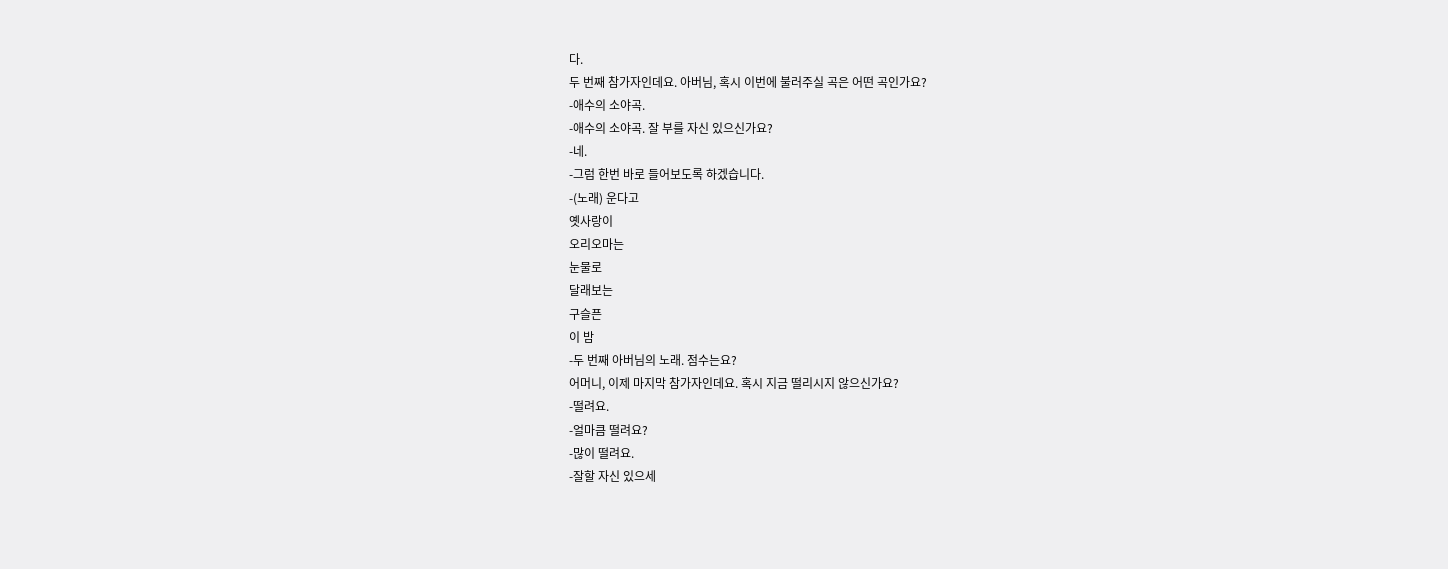다.
두 번째 참가자인데요. 아버님, 혹시 이번에 불러주실 곡은 어떤 곡인가요?
-애수의 소야곡.
-애수의 소야곡. 잘 부를 자신 있으신가요?
-네.
-그럼 한번 바로 들어보도록 하겠습니다.
-(노래) 운다고
옛사랑이
오리오마는
눈물로
달래보는
구슬픈
이 밤
-두 번째 아버님의 노래. 점수는요?
어머니, 이제 마지막 참가자인데요. 혹시 지금 떨리시지 않으신가요?
-떨려요.
-얼마큼 떨려요?
-많이 떨려요.
-잘할 자신 있으세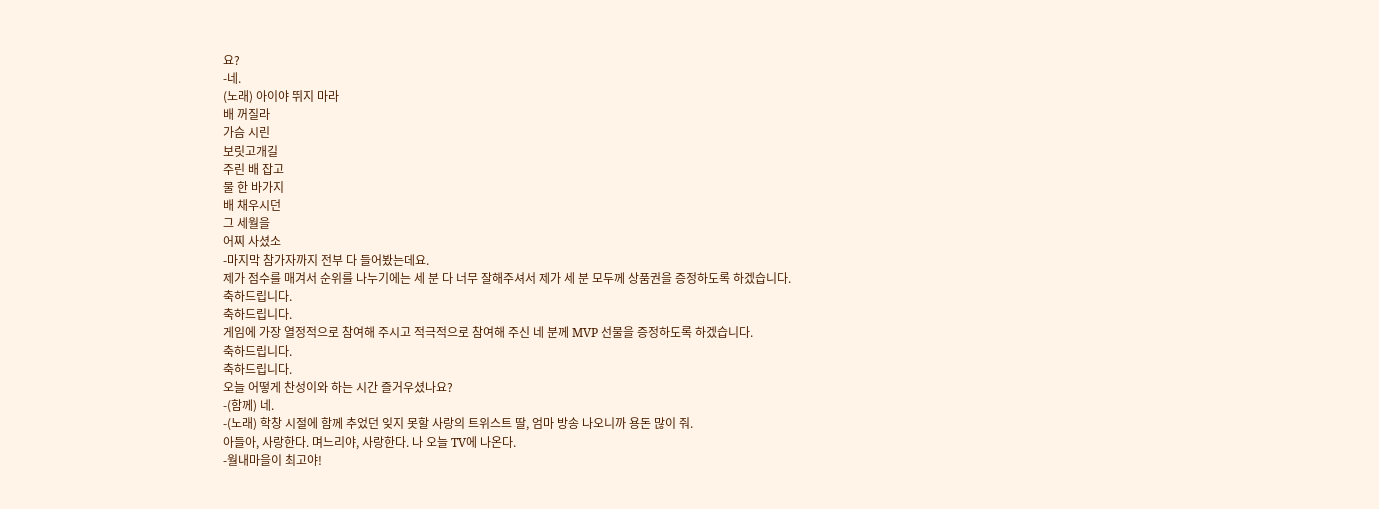요?
-네.
(노래) 아이야 뛰지 마라
배 꺼질라
가슴 시린
보릿고개길
주린 배 잡고
물 한 바가지
배 채우시던
그 세월을
어찌 사셨소
-마지막 참가자까지 전부 다 들어봤는데요.
제가 점수를 매겨서 순위를 나누기에는 세 분 다 너무 잘해주셔서 제가 세 분 모두께 상품권을 증정하도록 하겠습니다.
축하드립니다.
축하드립니다.
게임에 가장 열정적으로 참여해 주시고 적극적으로 참여해 주신 네 분께 MVP 선물을 증정하도록 하겠습니다.
축하드립니다.
축하드립니다.
오늘 어떻게 찬성이와 하는 시간 즐거우셨나요?
-(함께) 네.
-(노래) 학창 시절에 함께 추었던 잊지 못할 사랑의 트위스트 딸, 엄마 방송 나오니까 용돈 많이 줘.
아들아, 사랑한다. 며느리야, 사랑한다. 나 오늘 TV에 나온다.
-월내마을이 최고야!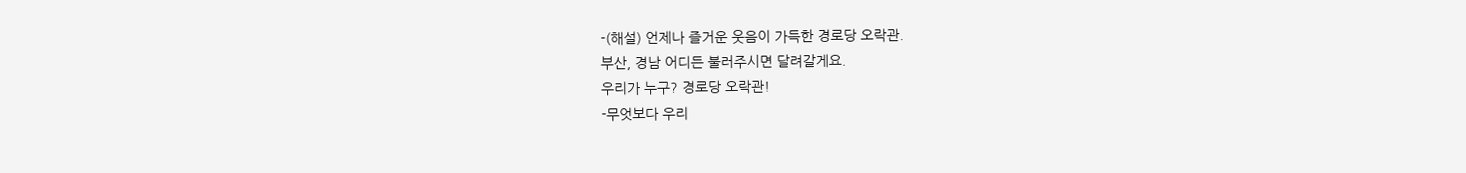-(해설) 언제나 즐거운 웃음이 가득한 경로당 오락관.
부산, 경남 어디든 불러주시면 달려갈게요.
우리가 누구? 경로당 오락관!
-무엇보다 우리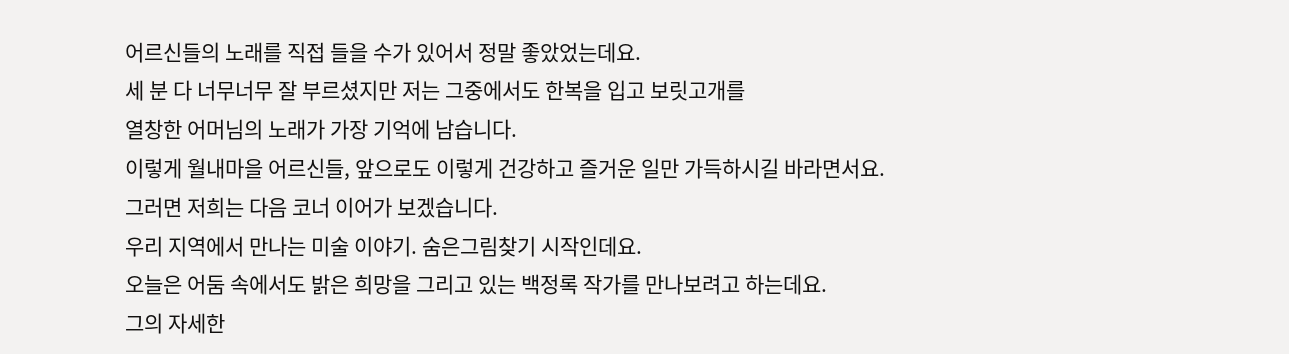어르신들의 노래를 직접 들을 수가 있어서 정말 좋았었는데요.
세 분 다 너무너무 잘 부르셨지만 저는 그중에서도 한복을 입고 보릿고개를
열창한 어머님의 노래가 가장 기억에 남습니다.
이렇게 월내마을 어르신들, 앞으로도 이렇게 건강하고 즐거운 일만 가득하시길 바라면서요.
그러면 저희는 다음 코너 이어가 보겠습니다.
우리 지역에서 만나는 미술 이야기. 숨은그림찾기 시작인데요.
오늘은 어둠 속에서도 밝은 희망을 그리고 있는 백정록 작가를 만나보려고 하는데요.
그의 자세한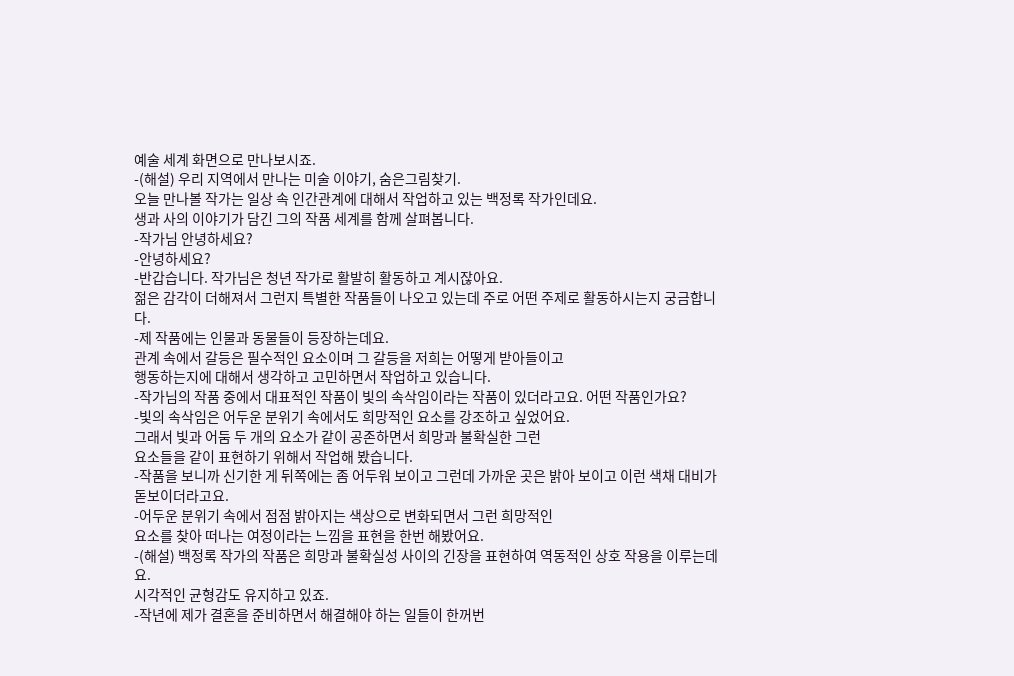예술 세계 화면으로 만나보시죠.
-(해설) 우리 지역에서 만나는 미술 이야기, 숨은그림찾기.
오늘 만나볼 작가는 일상 속 인간관계에 대해서 작업하고 있는 백정록 작가인데요.
생과 사의 이야기가 담긴 그의 작품 세계를 함께 살펴봅니다.
-작가님 안녕하세요?
-안녕하세요?
-반갑습니다. 작가님은 청년 작가로 활발히 활동하고 계시잖아요.
젊은 감각이 더해져서 그런지 특별한 작품들이 나오고 있는데 주로 어떤 주제로 활동하시는지 궁금합니다.
-제 작품에는 인물과 동물들이 등장하는데요.
관계 속에서 갈등은 필수적인 요소이며 그 갈등을 저희는 어떻게 받아들이고
행동하는지에 대해서 생각하고 고민하면서 작업하고 있습니다.
-작가님의 작품 중에서 대표적인 작품이 빛의 속삭임이라는 작품이 있더라고요. 어떤 작품인가요?
-빛의 속삭임은 어두운 분위기 속에서도 희망적인 요소를 강조하고 싶었어요.
그래서 빛과 어둠 두 개의 요소가 같이 공존하면서 희망과 불확실한 그런
요소들을 같이 표현하기 위해서 작업해 봤습니다.
-작품을 보니까 신기한 게 뒤쪽에는 좀 어두워 보이고 그런데 가까운 곳은 밝아 보이고 이런 색채 대비가 돋보이더라고요.
-어두운 분위기 속에서 점점 밝아지는 색상으로 변화되면서 그런 희망적인
요소를 찾아 떠나는 여정이라는 느낌을 표현을 한번 해봤어요.
-(해설) 백정록 작가의 작품은 희망과 불확실성 사이의 긴장을 표현하여 역동적인 상호 작용을 이루는데요.
시각적인 균형감도 유지하고 있죠.
-작년에 제가 결혼을 준비하면서 해결해야 하는 일들이 한꺼번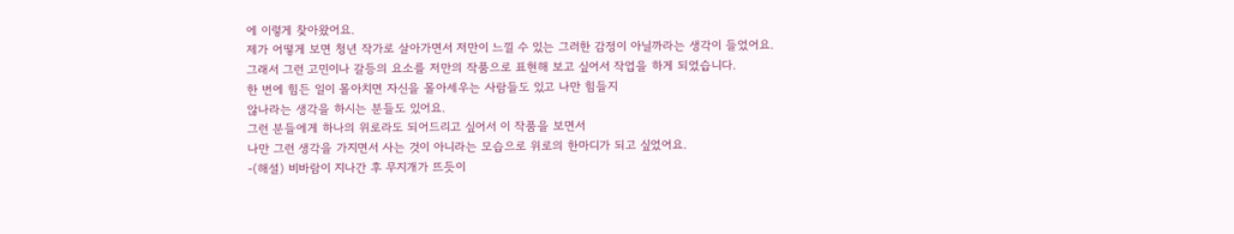에 이렇게 찾아왔어요.
제가 어떻게 보면 청년 작가로 살아가면서 저만이 느낄 수 있는 그러한 감정이 아닐까라는 생각이 들었어요.
그래서 그런 고민이나 갈등의 요소를 저만의 작품으로 표현해 보고 싶어서 작업을 하게 되었습니다.
한 번에 힘든 일이 몰아치면 자신을 몰아세우는 사람들도 있고 나만 힘들지
않나라는 생각을 하시는 분들도 있어요.
그런 분들에게 하나의 위로라도 되어드리고 싶어서 이 작품을 보면서
나만 그런 생각을 가지면서 사는 것이 아니라는 모습으로 위로의 한마디가 되고 싶었어요.
-(해설) 비바람이 지나간 후 무지개가 뜨듯이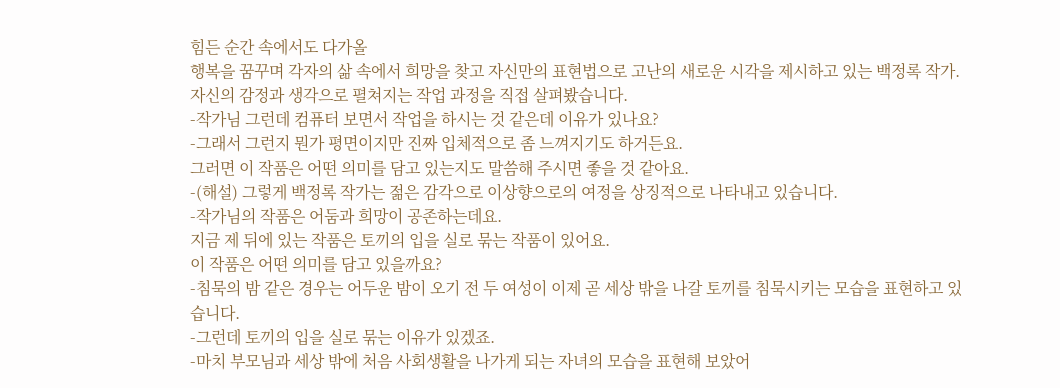힘든 순간 속에서도 다가올
행복을 꿈꾸며 각자의 삶 속에서 희망을 찾고 자신만의 표현법으로 고난의 새로운 시각을 제시하고 있는 백정록 작가.
자신의 감정과 생각으로 펼쳐지는 작업 과정을 직접 살펴봤습니다.
-작가님 그런데 컴퓨터 보면서 작업을 하시는 것 같은데 이유가 있나요?
-그래서 그런지 뭔가 평면이지만 진짜 입체적으로 좀 느껴지기도 하거든요.
그러면 이 작품은 어떤 의미를 담고 있는지도 말씀해 주시면 좋을 것 같아요.
-(해설) 그렇게 백정록 작가는 젊은 감각으로 이상향으로의 여정을 상징적으로 나타내고 있습니다.
-작가님의 작품은 어둠과 희망이 공존하는데요.
지금 제 뒤에 있는 작품은 토끼의 입을 실로 묶는 작품이 있어요.
이 작품은 어떤 의미를 담고 있을까요?
-침묵의 밤 같은 경우는 어두운 밤이 오기 전 두 여성이 이제 곧 세상 밖을 나갈 토끼를 침묵시키는 모습을 표현하고 있습니다.
-그런데 토끼의 입을 실로 묶는 이유가 있겠죠.
-마치 부모님과 세상 밖에 처음 사회생활을 나가게 되는 자녀의 모습을 표현해 보았어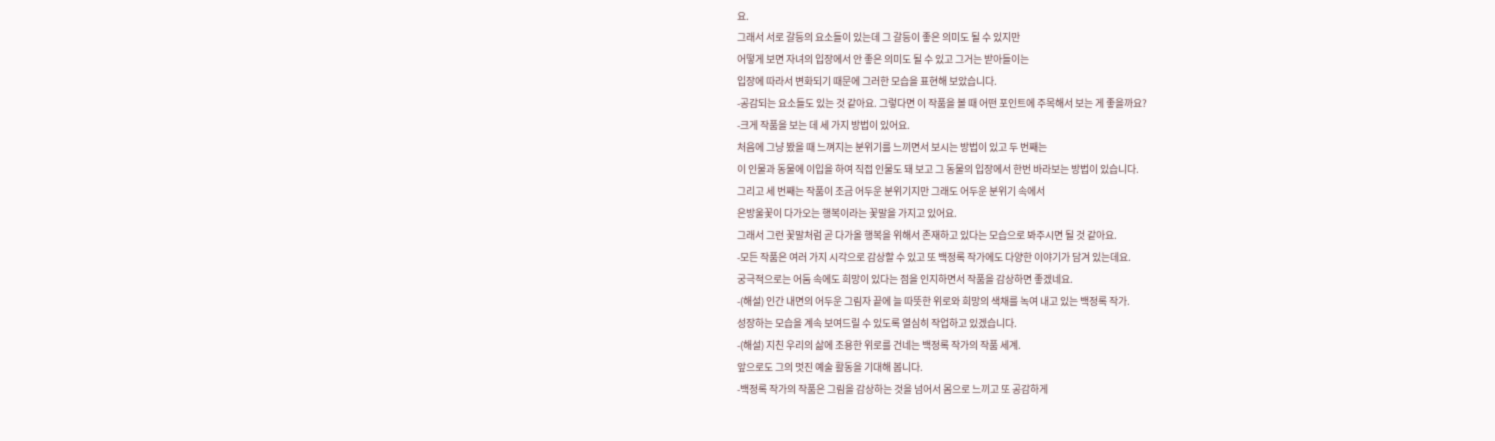요.
그래서 서로 갈등의 요소들이 있는데 그 갈등이 좋은 의미도 될 수 있지만
어떻게 보면 자녀의 입장에서 안 좋은 의미도 될 수 있고 그거는 받아들이는
입장에 따라서 변화되기 때문에 그러한 모습을 표현해 보았습니다.
-공감되는 요소들도 있는 것 같아요. 그렇다면 이 작품을 볼 때 어떤 포인트에 주목해서 보는 게 좋을까요?
-크게 작품을 보는 데 세 가지 방법이 있어요.
처음에 그냥 봤을 때 느껴지는 분위기를 느끼면서 보시는 방법이 있고 두 번째는
이 인물과 동물에 이입을 하여 직접 인물도 돼 보고 그 동물의 입장에서 한번 바라보는 방법이 있습니다.
그리고 세 번째는 작품이 조금 어두운 분위기지만 그래도 어두운 분위기 속에서
은방울꽃이 다가오는 행복이라는 꽃말을 가지고 있어요.
그래서 그런 꽃말처럼 곧 다가올 행복을 위해서 존재하고 있다는 모습으로 봐주시면 될 것 같아요.
-모든 작품은 여러 가지 시각으로 감상할 수 있고 또 백정록 작가에도 다양한 이야기가 담겨 있는데요.
궁극적으로는 어둠 속에도 희망이 있다는 점을 인지하면서 작품을 감상하면 좋겠네요.
-(해설) 인간 내면의 어두운 그림자 끝에 늘 따뜻한 위로와 희망의 색채를 녹여 내고 있는 백정록 작가.
성장하는 모습을 계속 보여드릴 수 있도록 열심히 작업하고 있겠습니다.
-(해설) 지친 우리의 삶에 조용한 위로를 건네는 백정록 작가의 작품 세계.
앞으로도 그의 멋진 예술 활동을 기대해 봅니다.
-백정록 작가의 작품은 그림을 감상하는 것을 넘어서 몸으로 느끼고 또 공감하게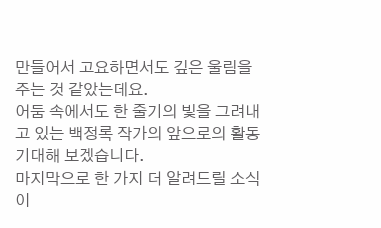만들어서 고요하면서도 깊은 울림을 주는 것 같았는데요.
어둠 속에서도 한 줄기의 빛을 그려내고 있는 백정록 작가의 앞으로의 활동 기대해 보겠습니다.
마지막으로 한 가지 더 알려드릴 소식이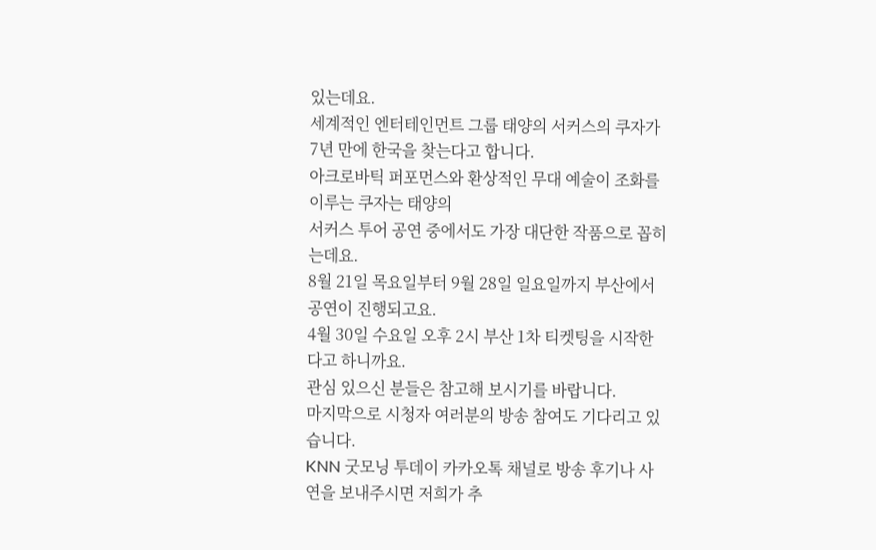있는데요.
세계적인 엔터테인먼트 그룹 태양의 서커스의 쿠자가 7년 만에 한국을 찾는다고 합니다.
아크로바틱 퍼포먼스와 환상적인 무대 예술이 조화를 이루는 쿠자는 태양의
서커스 투어 공연 중에서도 가장 대단한 작품으로 꼽히는데요.
8월 21일 목요일부터 9월 28일 일요일까지 부산에서 공연이 진행되고요.
4월 30일 수요일 오후 2시 부산 1차 티켓팅을 시작한다고 하니까요.
관심 있으신 분들은 참고해 보시기를 바랍니다.
마지막으로 시청자 여러분의 방송 참여도 기다리고 있습니다.
KNN 굿모닝 투데이 카카오톡 채널로 방송 후기나 사연을 보내주시면 저희가 추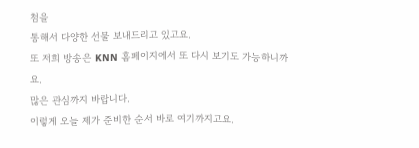첨을
통해서 다양한 선물 보내드리고 있고요.
또 저희 방송은 KNN 홈페이지에서 또 다시 보기도 가능하니까요.
많은 관심까지 바랍니다.
이렇게 오늘 제가 준비한 순서 바로 여기까지고요.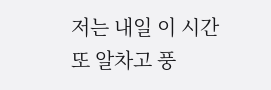저는 내일 이 시간 또 알차고 풍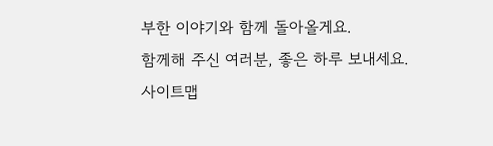부한 이야기와 함께 돌아올게요.
함께해 주신 여러분, 좋은 하루 보내세요.
사이트맵